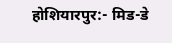होशियारपुर:- मिड-डे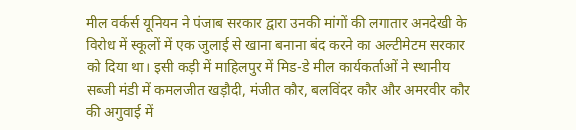मील वर्कर्स यूनियन ने पंजाब सरकार द्वारा उनकी मांगों की लगातार अनदेखी के विरोध में स्कूलों में एक जुलाई से खाना बनाना बंद करने का अल्टीमेटम सरकार को दिया था। इसी कड़ी में माहिलपुर में मिड-डे मील कार्यकर्ताओं ने स्थानीय सब्जी मंडी में कमलजीत खड़ौदी, मंजीत कौर, बलविंदर कौर और अमरवीर कौर की अगुवाई में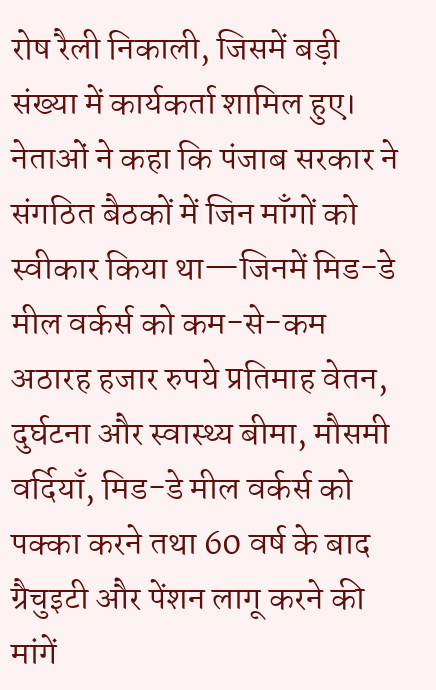रोष रैली निकाली, जिसमें बड़ी संख्या में कार्यकर्ता शामिल हुए।
नेताओं ने कहा कि पंजाब सरकार ने संगठित बैठकों में जिन माँगों को स्वीकार किया था—जिनमें मिड-डे मील वर्कर्स को कम-से-कम अठारह हजार रुपये प्रतिमाह वेतन, दुर्घटना और स्वास्थ्य बीमा, मौसमी वर्दियाँ, मिड-डे मील वर्कर्स को पक्का करने तथा 60 वर्ष के बाद ग्रैचुइटी और पेंशन लागू करने की मांगें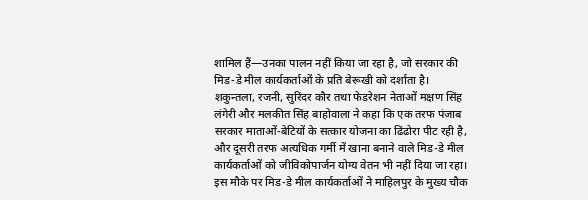शामिल हैं—उनका पालन नहीं किया जा रहा है, जो सरकार की मिड-डे मील कार्यकर्ताओं के प्रति बेरूखी को दर्शाता है।
शकुन्तला, रजनी, सुरिंदर कौर तथा फेडरेशन नेताओं मक्षण सिंह लंगेरी और मलकीत सिंह बाहोवाला ने कहा कि एक तरफ पंजाब सरकार माताओं-बेटियों के सत्कार योजना का ढिंढोरा पीट रही है, और दूसरी तरफ अत्यधिक गर्मी में खाना बनाने वाले मिड-डे मील कार्यकर्ताओं को जीविकोपार्जन योग्य वेतन भी नहीं दिया जा रहा।
इस मौके पर मिड-डे मील कार्यकर्ताओं ने माहिलपुर के मुख्य चौक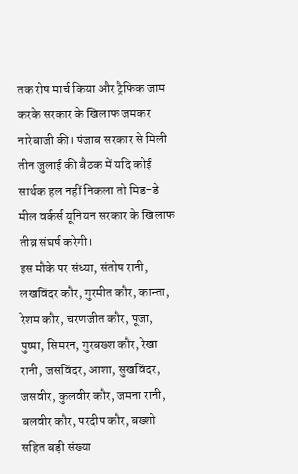तक रोष मार्च किया और ट्रैफिक जाम करके सरकार के खिलाफ जमकर नारेबाजी की। पंजाब सरकार से मिली तीन जुलाई की बैठक में यदि कोई सार्थक हल नहीं निकला तो मिड-डे मील वर्कर्स यूनियन सरकार के खिलाफ तीव्र संघर्ष करेगी।
इस मौके पर संध्या, संतोष रानी, लखविंदर कौर, गुरमीत कौर, कान्ता, रेशम कौर, चरणजीत कौर, पूजा, पुष्पा, सिमरन, गुरबख्श कौर, रेखा रानी, जसविंदर, आशा, सुखविंदर, जसवीर, कुलवीर कौर, जमना रानी, बलवीर कौर, परदीप कौर, बख्शो सहित बड़ी संख्या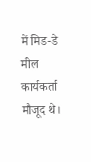में मिड-डे मील कार्यकर्ता मौजूद थे।